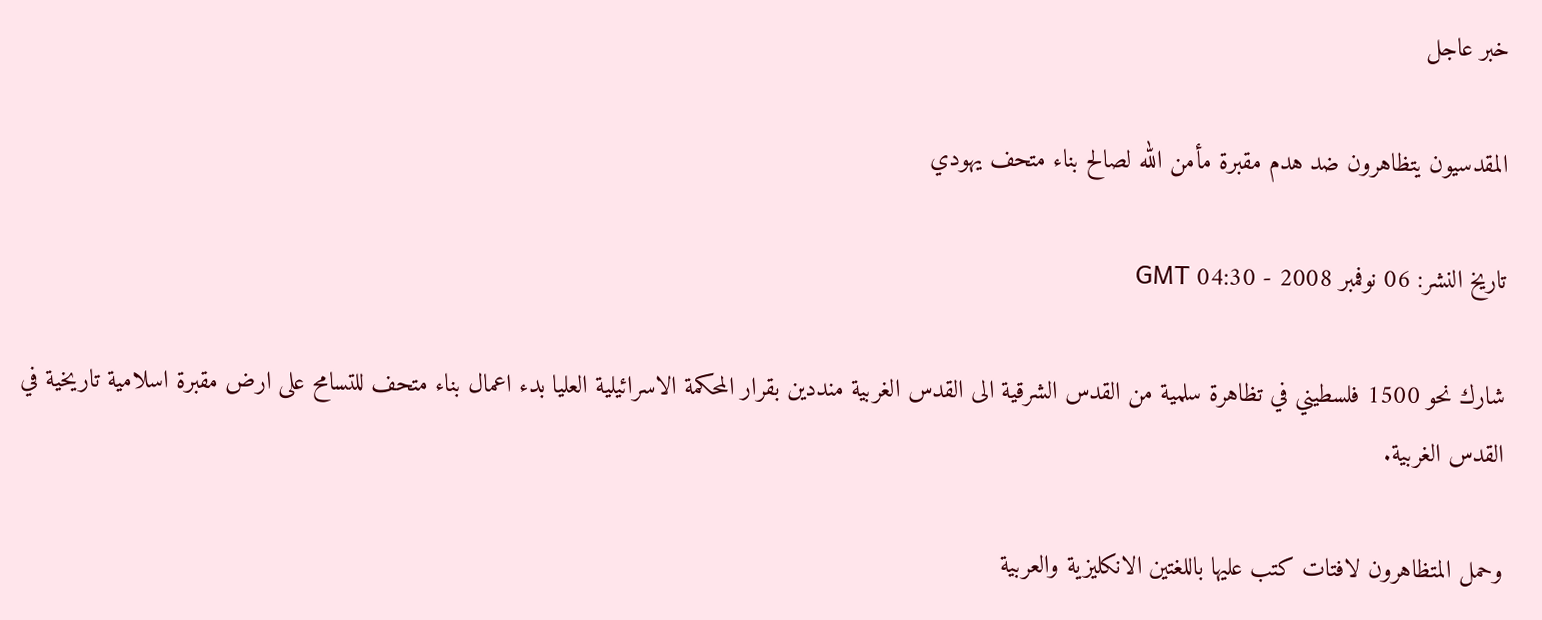خبر عاجل

المقدسيون يتظاهرون ضد هدم مقبرة مأمن الله لصالح بناء متحف يهودي

تاريخ النشر: 06 نوفمبر 2008 - 04:30 GMT

شارك نحو 1500 فلسطيني في تظاهرة سلمية من القدس الشرقية الى القدس الغربية منددين بقرار المحكمة الاسرائيلية العليا بدء اعمال بناء متحف للتسامح على ارض مقبرة اسلامية تاريخية في القدس الغربية.

وحمل المتظاهرون لافتات كتب عليها باللغتين الانكليزية والعربية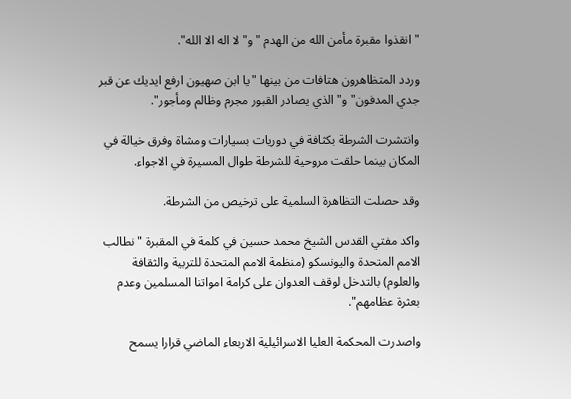"انقذوا مقبرة مأمن الله من الهدم " و"لا اله الا الله".

وردد المتظاهرون هتافات من بينها "يا ابن صهيون ارفع ايديك عن قبر جدي المدفون" و"الذي يصادر القبور مجرم وظالم ومأجور".

وانتشرت الشرطة بكثافة في دوريات بسيارات ومشاة وفرق خيالة في المكان بينما حلقت مروحية للشرطة طوال المسيرة في الاجواء.

وقد حصلت التظاهرة السلمية على ترخيص من الشرطة.

واكد مفتي القدس الشيخ محمد حسين في كلمة في المقبرة "نطالب الامم المتحدة واليونسكو (منظمة الامم المتحدة للتربية والثقافة والعلوم) بالتدخل لوقف العدوان على كرامة امواتنا المسلمين وعدم بعثرة عظامهم".

واصدرت المحكمة العليا الاسرائيلية الاربعاء الماضي قرارا يسمح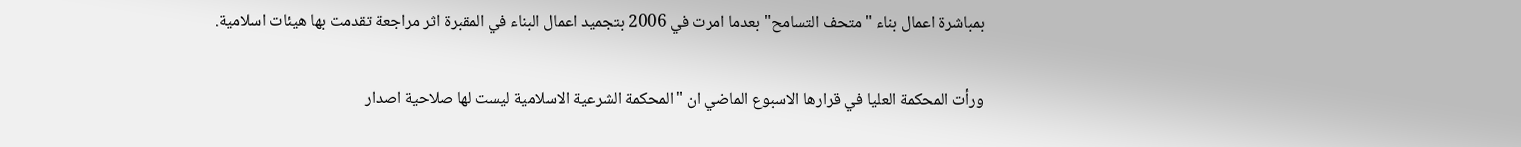بمباشرة اعمال بناء "متحف التسامح" بعدما امرت في 2006 بتجميد اعمال البناء في المقبرة اثر مراجعة تقدمت بها هيئات اسلامية.

ورأت المحكمة العليا في قرارها الاسبوع الماضي ان "المحكمة الشرعية الاسلامية ليست لها صلاحية اصدار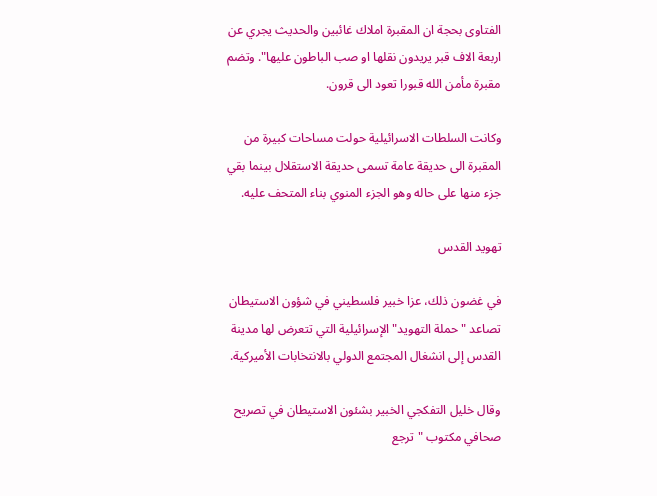الفتاوى بحجة ان المقبرة املاك غائبين والحديث يجري عن اربعة الاف قبر يريدون نقلها او صب الباطون عليها". وتضم مقبرة مأمن الله قبورا تعود الى قرون.

وكانت السلطات الاسرائيلية حولت مساحات كبيرة من المقبرة الى حديقة عامة تسمى حديقة الاستقلال بينما بقي جزء منها على حاله وهو الجزء المنوي بناء المتحف عليه.

تهويد القدس

في غضون ذلك، عزا خبير فلسطيني في شؤون الاستيطان تصاعد "حملة التهويد" الإسرائيلية التي تتعرض لها مدينة القدس إلى انشغال المجتمع الدولي بالانتخابات الأميركية.

وقال خليل التفكجي الخبير بشئون الاستيطان في تصريح صحافي مكتوب "ترجع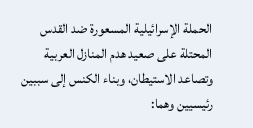الحملة الإسرائيلية المسعورة ضد القدس المحتلة على صعيد هدم المنازل العربية وتصاعد الاستيطان، وبناء الكنس إلى سببين رئيسيين وهما: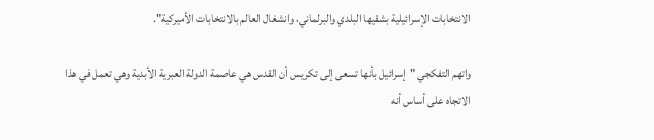الانتخابات الإسرائيلية بشقيها البلدي والبرلماني، وانشغال العالم بالانتخابات الأميركية".

واتهم التفكجي "إسرائيل بأنها تسعى إلى تكريس أن القدس هي عاصمة الدولة العبرية الأبدية وهي تعمل في هذا الاتجاه على أساس أنه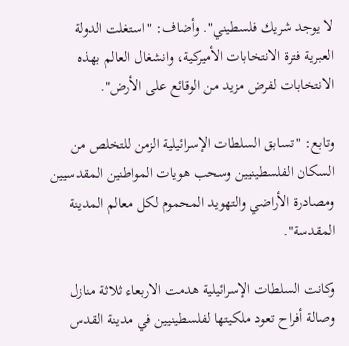لا يوجد شريك فلسطيني". وأضاف: "استغلت الدولة العبرية فترة الانتخابات الأميركية، وانشغال العالم بهذه الانتخابات لفرض مزيد من الوقائع على الأرض".

وتابع: "تسابق السلطات الإسرائيلية الزمن للتخلص من السكان الفلسطينيين وسحب هويات المواطنين المقدسيين ومصادرة الأراضي والتهويد المحموم لكل معالم المدينة المقدسة".

وكانت السلطات الإسرائيلية هدمت الاربعاء ثلاثة منازل وصالة أفراح تعود ملكيتها لفلسطينيين في مدينة القدس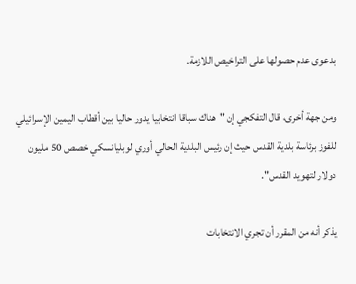بدعوى عدم حصولها على التراخيص اللازمة.

ومن جهة أخرى، قال التفكجي إن "هناك سباقا انتخابيا يدور حاليا بين أقطاب اليمين الإسرائيلي للفوز برئاسة بلدية القدس حيث إن رئيس البلدية الحالي أوري لوبليانسكي خصص 50 مليون دولار لتهويد القدس".

يذكر أنه من المقرر أن تجري الانتخابات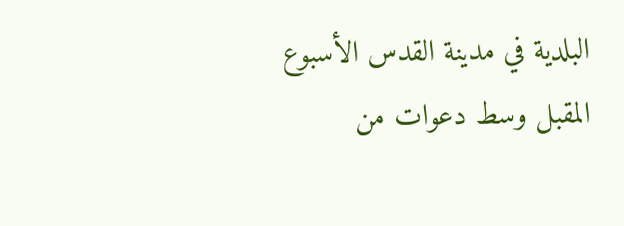البلدية في مدينة القدس الأسبوع المقبل وسط دعوات من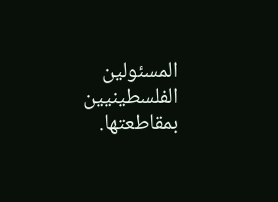المسئولين الفلسطينيين بمقاطعتها.